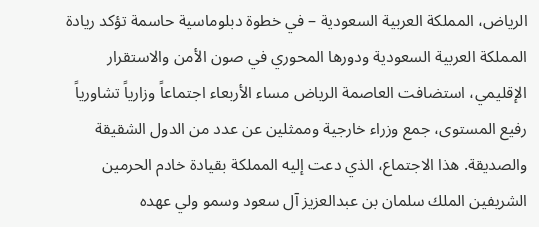الرياض، المملكة العربية السعودية – في خطوة دبلوماسية حاسمة تؤكد ريادة المملكة العربية السعودية ودورها المحوري في صون الأمن والاستقرار الإقليمي، استضافت العاصمة الرياض مساء الأربعاء اجتماعاً وزارياً تشاورياً رفيع المستوى، جمع وزراء خارجية وممثلين عن عدد من الدول الشقيقة والصديقة. هذا الاجتماع، الذي دعت إليه المملكة بقيادة خادم الحرمين الشريفين الملك سلمان بن عبدالعزيز آل سعود وسمو ولي عهده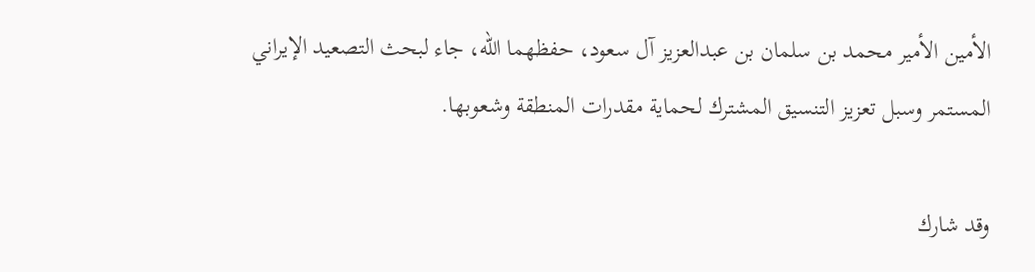الأمين الأمير محمد بن سلمان بن عبدالعزيز آل سعود، حفظهما الله، جاء لبحث التصعيد الإيراني المستمر وسبل تعزيز التنسيق المشترك لحماية مقدرات المنطقة وشعوبها.

وقد شارك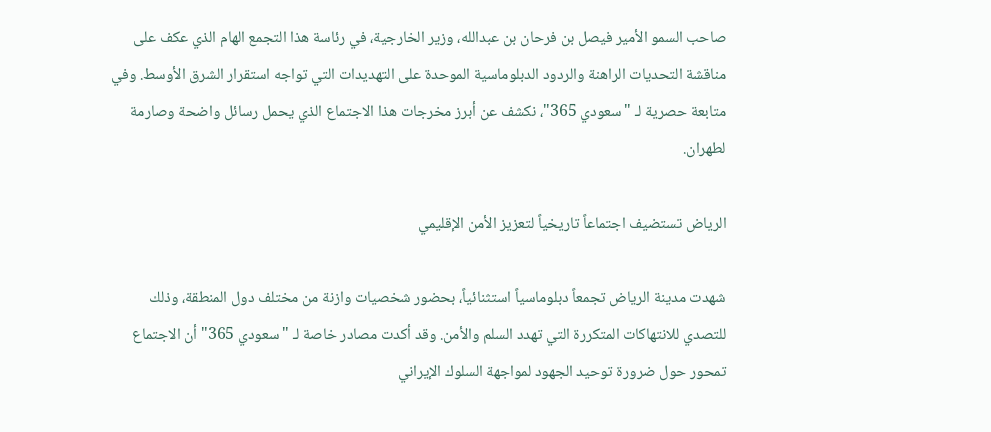صاحب السمو الأمير فيصل بن فرحان بن عبدالله، وزير الخارجية، في رئاسة هذا التجمع الهام الذي عكف على مناقشة التحديات الراهنة والردود الدبلوماسية الموحدة على التهديدات التي تواجه استقرار الشرق الأوسط. وفي متابعة حصرية لـ "سعودي 365"، نكشف عن أبرز مخرجات هذا الاجتماع الذي يحمل رسائل واضحة وصارمة لطهران.

الرياض تستضيف اجتماعاً تاريخياً لتعزيز الأمن الإقليمي

شهدت مدينة الرياض تجمعاً دبلوماسياً استثنائياً، بحضور شخصيات وازنة من مختلف دول المنطقة، وذلك للتصدي للانتهاكات المتكررة التي تهدد السلم والأمن. وقد أكدت مصادر خاصة لـ "سعودي 365" أن الاجتماع تمحور حول ضرورة توحيد الجهود لمواجهة السلوك الإيراني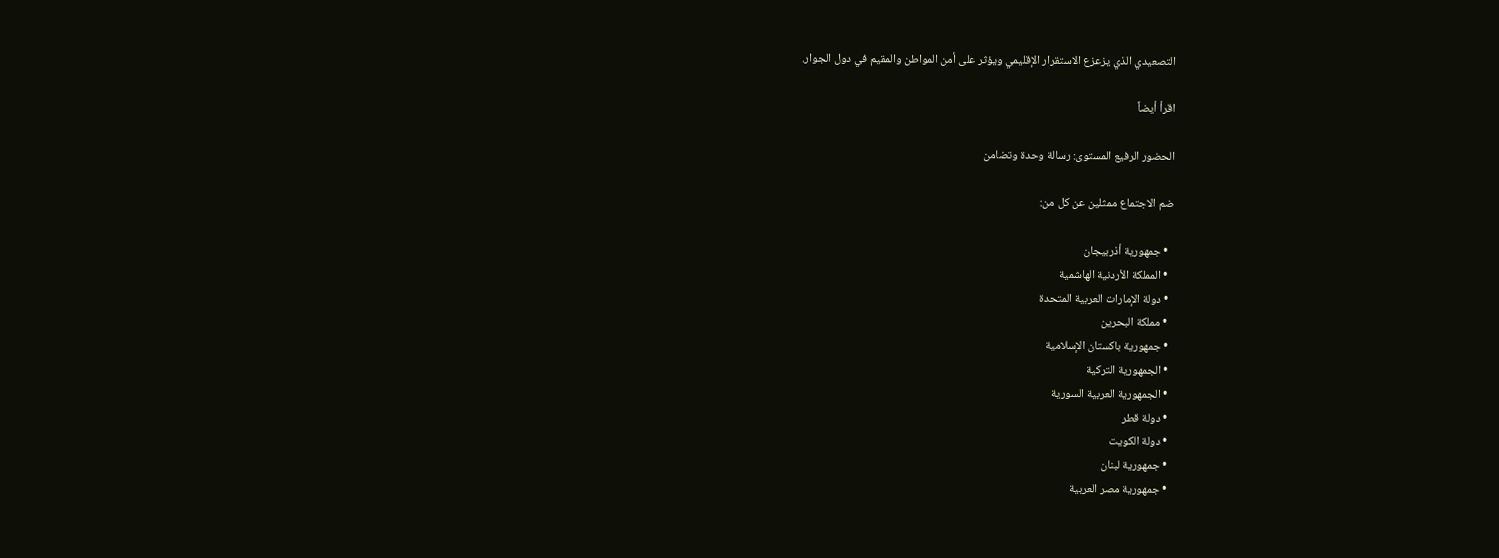التصعيدي الذي يزعزع الاستقرار الإقليمي ويؤثر على أمن المواطن والمقيم في دول الجوار.

اقرأ أيضاً

الحضور الرفيع المستوى: رسالة وحدة وتضامن

ضم الاجتماع ممثلين عن كل من:

  • جمهورية أذربيجان
  • المملكة الأردنية الهاشمية
  • دولة الإمارات العربية المتحدة
  • مملكة البحرين
  • جمهورية باكستان الإسلامية
  • الجمهورية التركية
  • الجمهورية العربية السورية
  • دولة قطر
  • دولة الكويت
  • جمهورية لبنان
  • جمهورية مصر العربية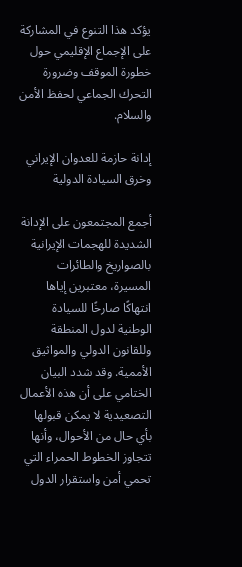يؤكد هذا التنوع في المشاركة على الإجماع الإقليمي حول خطورة الموقف وضرورة التحرك الجماعي لحفظ الأمن والسلام.

إدانة حازمة للعدوان الإيراني وخرق السيادة الدولية

أجمع المجتمعون على الإدانة الشديدة للهجمات الإيرانية بالصواريخ والطائرات المسيرة، معتبرين إياها انتهاكًا صارخًا للسيادة الوطنية لدول المنطقة وللقانون الدولي والمواثيق الأممية. وقد شدد البيان الختامي على أن هذه الأعمال التصعيدية لا يمكن قبولها بأي حال من الأحوال، وأنها تتجاوز الخطوط الحمراء التي تحمي أمن واستقرار الدول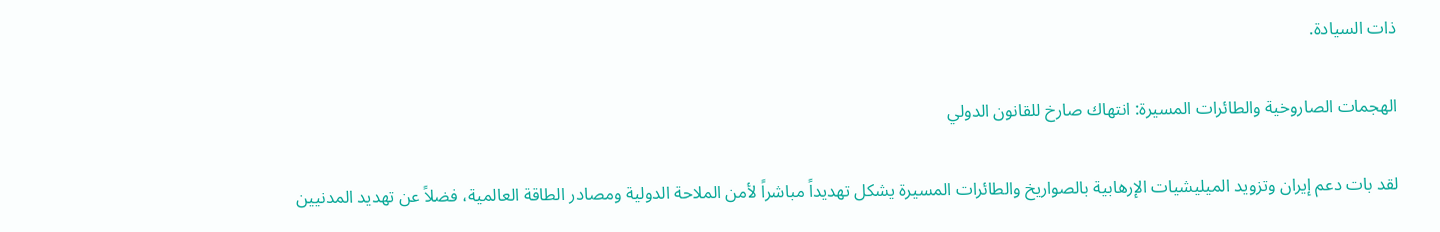ذات السيادة.

الهجمات الصاروخية والطائرات المسيرة: انتهاك صارخ للقانون الدولي

لقد بات دعم إيران وتزويد الميليشيات الإرهابية بالصواريخ والطائرات المسيرة يشكل تهديداً مباشراً لأمن الملاحة الدولية ومصادر الطاقة العالمية، فضلاً عن تهديد المدنيين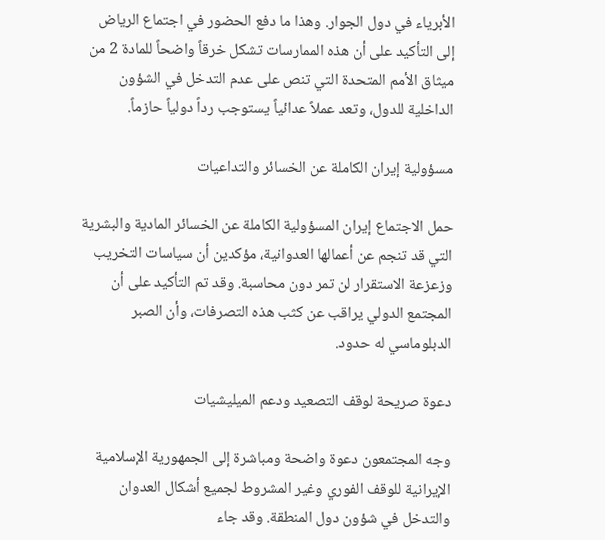الأبرياء في دول الجوار. وهذا ما دفع الحضور في اجتماع الرياض إلى التأكيد على أن هذه الممارسات تشكل خرقاً واضحاً للمادة 2 من ميثاق الأمم المتحدة التي تنص على عدم التدخل في الشؤون الداخلية للدول، وتعد عملاً عدائياً يستوجب رداً دولياً حازماً.

مسؤولية إيران الكاملة عن الخسائر والتداعيات

حمل الاجتماع إيران المسؤولية الكاملة عن الخسائر المادية والبشرية التي قد تنجم عن أعمالها العدوانية، مؤكدين أن سياسات التخريب وزعزعة الاستقرار لن تمر دون محاسبة. وقد تم التأكيد على أن المجتمع الدولي يراقب عن كثب هذه التصرفات، وأن الصبر الدبلوماسي له حدود.

دعوة صريحة لوقف التصعيد ودعم الميليشيات

وجه المجتمعون دعوة واضحة ومباشرة إلى الجمهورية الإسلامية الإيرانية للوقف الفوري وغير المشروط لجميع أشكال العدوان والتدخل في شؤون دول المنطقة. وقد جاء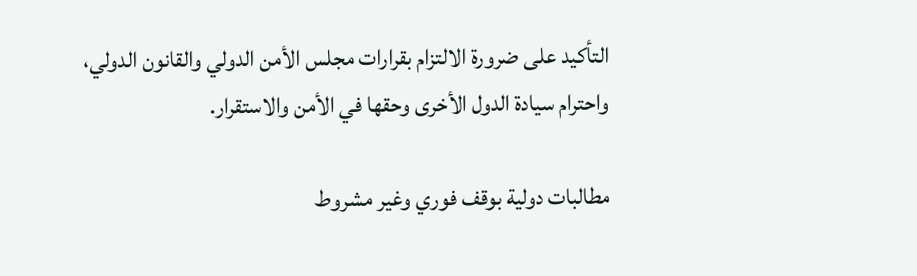التأكيد على ضرورة الالتزام بقرارات مجلس الأمن الدولي والقانون الدولي، واحترام سيادة الدول الأخرى وحقها في الأمن والاستقرار.

مطالبات دولية بوقف فوري وغير مشروط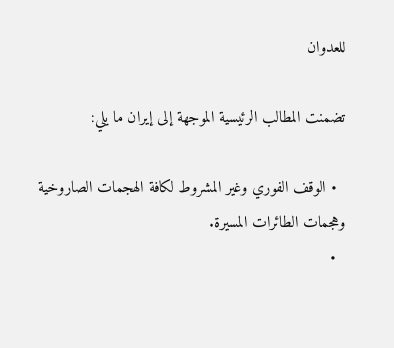للعدوان

تضمنت المطالب الرئيسية الموجهة إلى إيران ما يلي:

  • الوقف الفوري وغير المشروط لكافة الهجمات الصاروخية وهجمات الطائرات المسيرة.
  •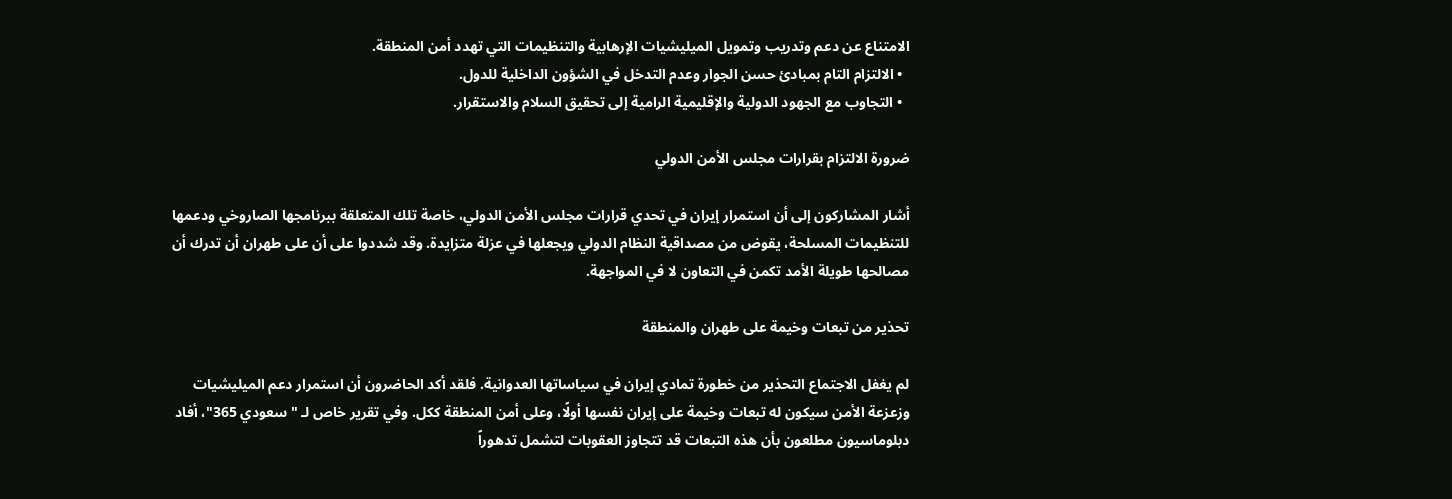الامتناع عن دعم وتدريب وتمويل الميليشيات الإرهابية والتنظيمات التي تهدد أمن المنطقة.
  • الالتزام التام بمبادئ حسن الجوار وعدم التدخل في الشؤون الداخلية للدول.
  • التجاوب مع الجهود الدولية والإقليمية الرامية إلى تحقيق السلام والاستقرار.

ضرورة الالتزام بقرارات مجلس الأمن الدولي

أشار المشاركون إلى أن استمرار إيران في تحدي قرارات مجلس الأمن الدولي، خاصة تلك المتعلقة ببرنامجها الصاروخي ودعمها للتنظيمات المسلحة، يقوض من مصداقية النظام الدولي ويجعلها في عزلة متزايدة. وقد شددوا على أن على طهران أن تدرك أن مصالحها طويلة الأمد تكمن في التعاون لا في المواجهة.

تحذير من تبعات وخيمة على طهران والمنطقة

لم يغفل الاجتماع التحذير من خطورة تمادي إيران في سياساتها العدوانية. فلقد أكد الحاضرون أن استمرار دعم الميليشيات وزعزعة الأمن سيكون له تبعات وخيمة على إيران نفسها أولًا، وعلى أمن المنطقة ككل. وفي تقرير خاص لـ "سعودي 365"، أفاد دبلوماسيون مطلعون بأن هذه التبعات قد تتجاوز العقوبات لتشمل تدهوراً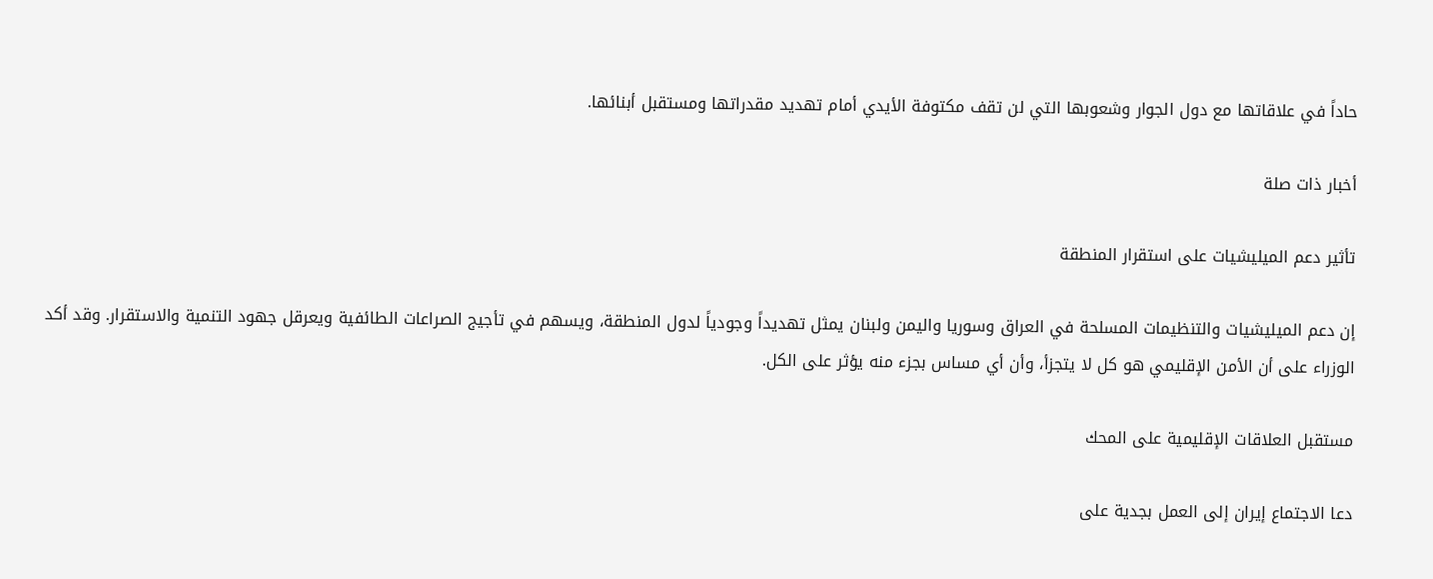حاداً في علاقاتها مع دول الجوار وشعوبها التي لن تقف مكتوفة الأيدي أمام تهديد مقدراتها ومستقبل أبنائها.

أخبار ذات صلة

تأثير دعم الميليشيات على استقرار المنطقة

إن دعم الميليشيات والتنظيمات المسلحة في العراق وسوريا واليمن ولبنان يمثل تهديداً وجودياً لدول المنطقة، ويسهم في تأجيج الصراعات الطائفية ويعرقل جهود التنمية والاستقرار. وقد أكد الوزراء على أن الأمن الإقليمي هو كل لا يتجزأ، وأن أي مساس بجزء منه يؤثر على الكل.

مستقبل العلاقات الإقليمية على المحك

دعا الاجتماع إيران إلى العمل بجدية على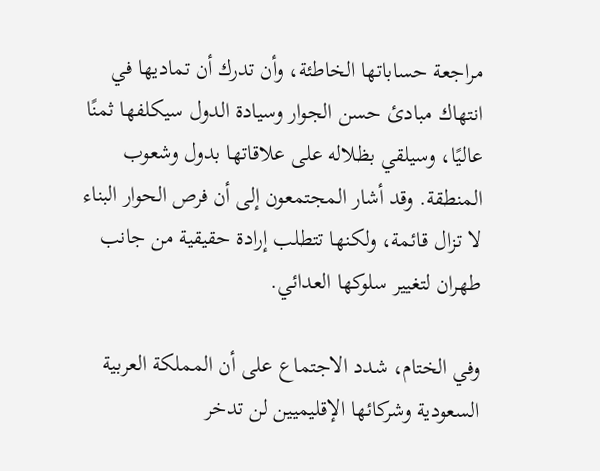مراجعة حساباتها الخاطئة، وأن تدرك أن تماديها في انتهاك مبادئ حسن الجوار وسيادة الدول سيكلفها ثمنًا عاليًا، وسيلقي بظلاله على علاقاتها بدول وشعوب المنطقة. وقد أشار المجتمعون إلى أن فرص الحوار البناء لا تزال قائمة، ولكنها تتطلب إرادة حقيقية من جانب طهران لتغيير سلوكها العدائي.

وفي الختام، شدد الاجتماع على أن المملكة العربية السعودية وشركائها الإقليميين لن تدخر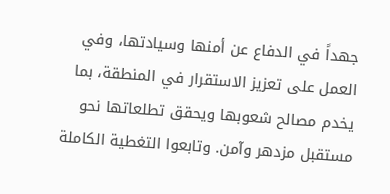جهداً في الدفاع عن أمنها وسيادتها، وفي العمل على تعزيز الاستقرار في المنطقة، بما يخدم مصالح شعوبها ويحقق تطلعاتها نحو مستقبل مزدهر وآمن. وتابعوا التغطية الكاملة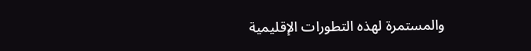والمستمرة لهذه التطورات الإقليمية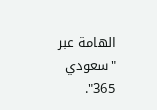الهامة عبر "سعودي 365".